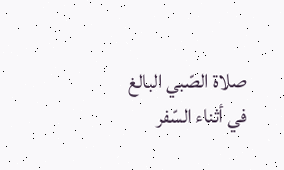صلاة الصّبي البالغ في أثناء السّفر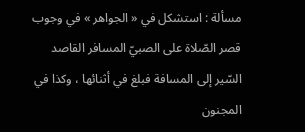مسألة : استشكل في « الجواهر » في وجوب قصر الصّلاة على الصبيّ المسافر القاصد السّير إلى المسافة فبلغ في أثنائها ، وكذا في المجنون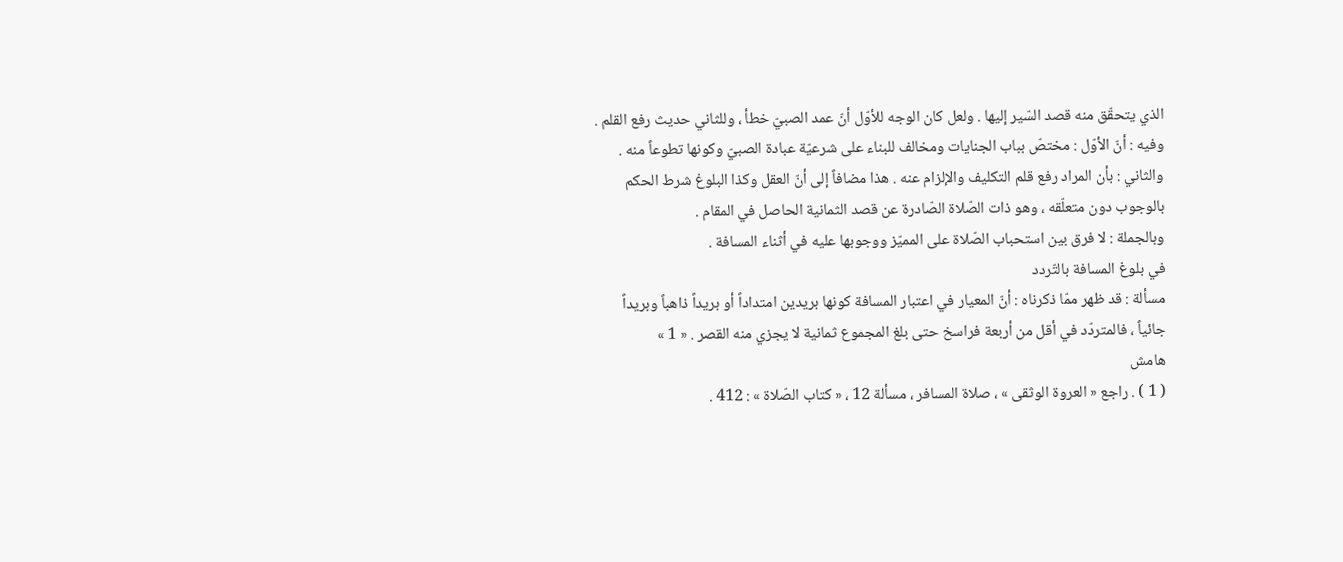الذي يتحقّق منه قصد السّير إليها . ولعل كان الوجه للأوّل أنّ عمد الصبيّ خطأ ، وللثاني حديث رفع القلم .
وفيه : أنّ الأوّل : مختصّ بباب الجنايات ومخالف للبناء على شرعيّة عبادة الصبيّ وكونها تطوعاً منه .
والثاني : بأن المراد رفع قلم التكليف والإلزام عنه . هذا مضافاً إلى أنّ العقل وكذا البلوغ شرط الحكم بالوجوب دون متعلّقه ، وهو ذات الصّلاة الصّادرة عن قصد الثمانية الحاصل في المقام .
وبالجملة : لا فرق بين استحباب الصّلاة على المميّز ووجوبها عليه في أثناء المسافة .
في بلوغ المسافة بالتّردد
مسألة : قد ظهر ممّا ذكرناه : أنّ المعيار في اعتبار المسافة كونها بريدين امتداداً أو بريداً ذاهباً وبريداً جائياً ، فالمتردّد في أقل من أربعة فراسخ حتى بلغ المجموع ثمانية لا يجزي منه القصر . « 1 »
هامش
( 1 ) . راجع « العروة الوثقى » ، صلاة المسافر ، مسألة 12 ، « كتاب الصّلاة » : 412 .